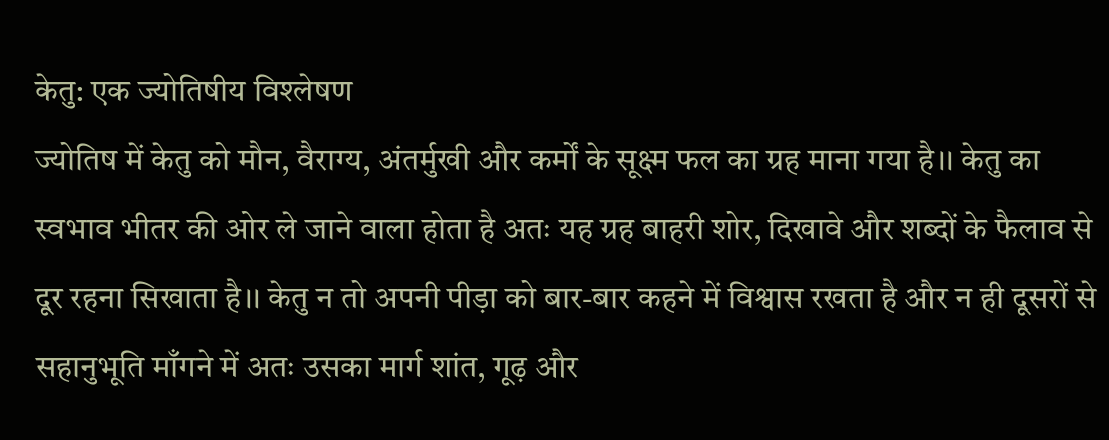केतु: एक ज्योतिषीय विश्लेषण
ज्योतिष में केतु को मौन, वैराग्य, अंतर्मुखी और कर्मों के सूक्ष्म फल का ग्रह माना गया है।। केतु का स्वभाव भीतर की ओर ले जाने वाला होता है अतः यह ग्रह बाहरी शोर, दिखावे और शब्दों के फैलाव से दूर रहना सिखाता है।। केतु न तो अपनी पीड़ा को बार-बार कहने में विश्वास रखता है और न ही दूसरों से सहानुभूति माँगने में अतः उसका मार्ग शांत, गूढ़ और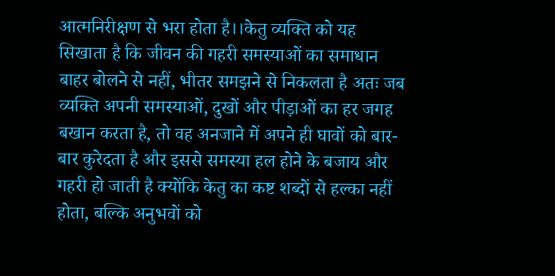आत्मनिरीक्षण से भरा होता है।।केतु व्यक्ति को यह सिखाता है कि जीवन की गहरी समस्याओं का समाधान बाहर बोलने से नहीं, भीतर समझने से निकलता है अतः जब व्यक्ति अपनी समस्याओं, दुखों और पीड़ाओं का हर जगह बखान करता है, तो वह अनजाने में अपने ही घावों को बार-बार कुरेदता है और इससे समस्या हल होने के बजाय और गहरी हो जाती है क्योंकि केतु का कष्ट शब्दों से हल्का नहीं होता, बल्कि अनुभवों को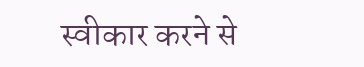स्वीकार करने से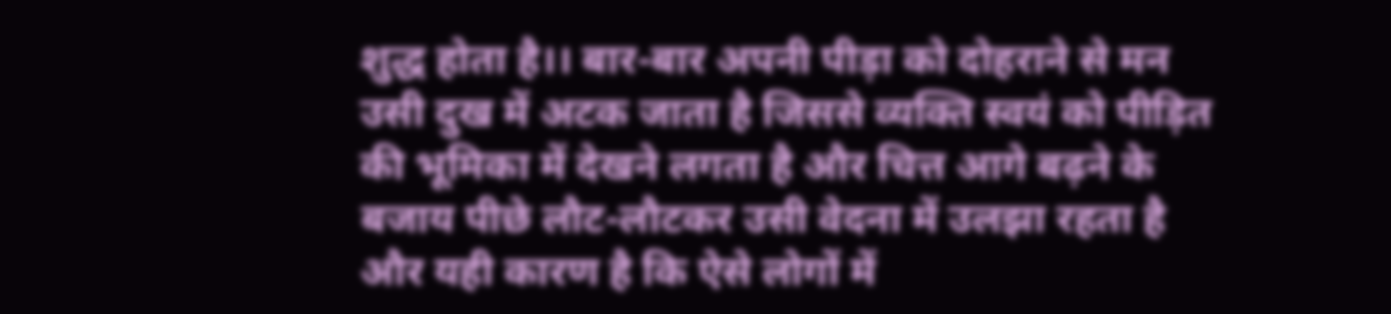शुद्ध होता है।। बार-बार अपनी पीड़ा को दोहराने से मन उसी दुख में अटक जाता है जिससे व्यक्ति स्वयं को पीड़ित की भूमिका में देखने लगता है और चित्त आगे बढ़ने के बजाय पीछे लौट-लौटकर उसी वेदना में उलझा रहता है और यही कारण है कि ऐसे लोगों में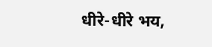धीरे-धीरे भय,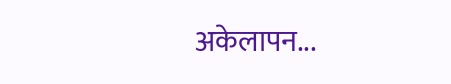अकेलापन...